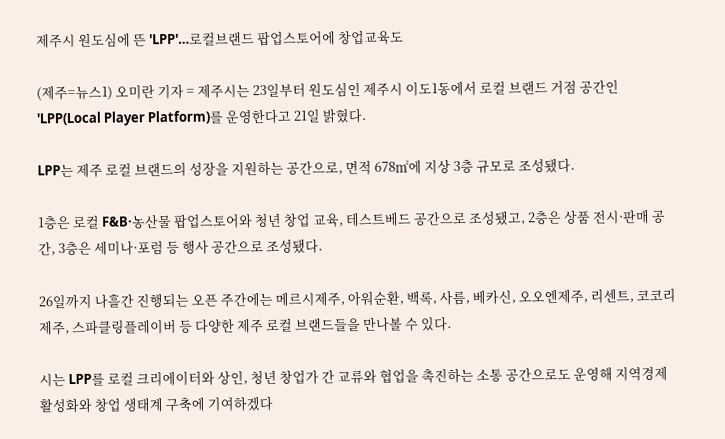제주시 원도심에 뜬 'LPP'…로컬브랜드 팝업스토어에 창업교육도

(제주=뉴스1) 오미란 기자 = 제주시는 23일부터 원도심인 제주시 이도1동에서 로컬 브랜드 거점 공간인 'LPP(Local Player Platform)를 운영한다고 21일 밝혔다.

LPP는 제주 로컬 브랜드의 성장을 지원하는 공간으로, 면적 678㎡에 지상 3층 규모로 조성됐다.

1층은 로컬 F&B·농산물 팝업스토어와 청년 창업 교육, 테스트베드 공간으로 조성됐고, 2층은 상품 전시·판매 공간, 3층은 세미나·포럼 등 행사 공간으로 조성됐다.

26일까지 나흘간 진행되는 오픈 주간에는 메르시제주, 아워순환, 백록, 사름, 베카신, 오오엔제주, 리센트, 코코리제주, 스파클링플레이버 등 다양한 제주 로컬 브랜드들을 만나볼 수 있다.

시는 LPP를 로컬 크리에이터와 상인, 청년 창업가 간 교류와 협업을 촉진하는 소통 공간으로도 운영해 지역경제 활성화와 창업 생태계 구축에 기여하겠다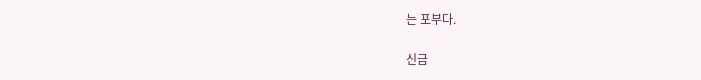는 포부다.

신금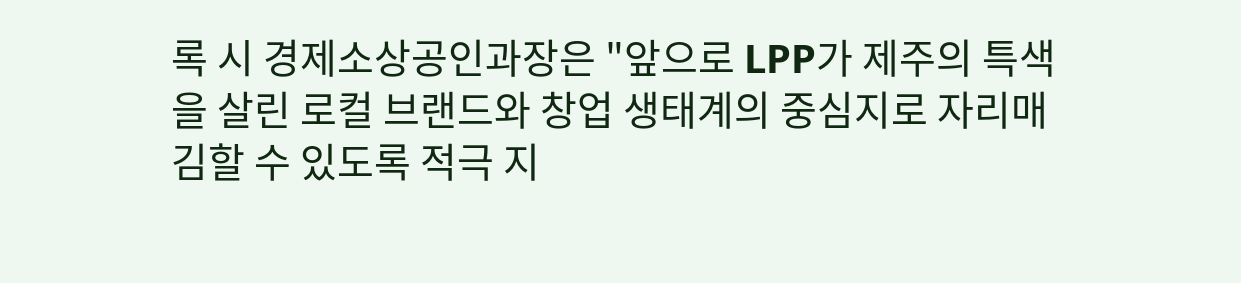록 시 경제소상공인과장은 "앞으로 LPP가 제주의 특색을 살린 로컬 브랜드와 창업 생태계의 중심지로 자리매김할 수 있도록 적극 지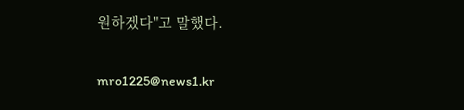원하겠다"고 말했다.

mro1225@news1.kr